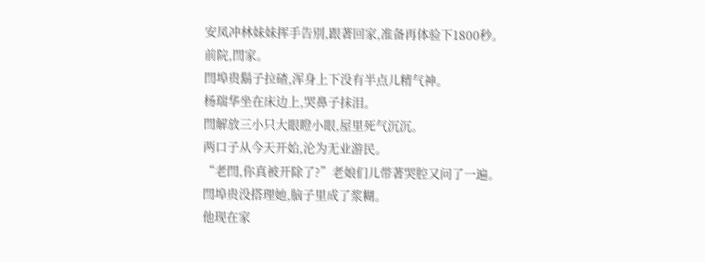安凤冲林妹妹挥手告別,跟著回家,准备再体验下1800秒。
前院,閆家。
閆埠贵鬍子拉碴,浑身上下没有半点儿精气神。
杨瑞华坐在床边上,哭鼻子抹泪。
閆解放三小只大眼瞪小眼,屋里死气沉沉。
两口子从今天开始,沦为无业游民。
“老閆,你真被开除了?”老娘们儿带著哭腔又问了一遍。
閆埠贵没搭理她,脑子里成了浆糊。
他现在家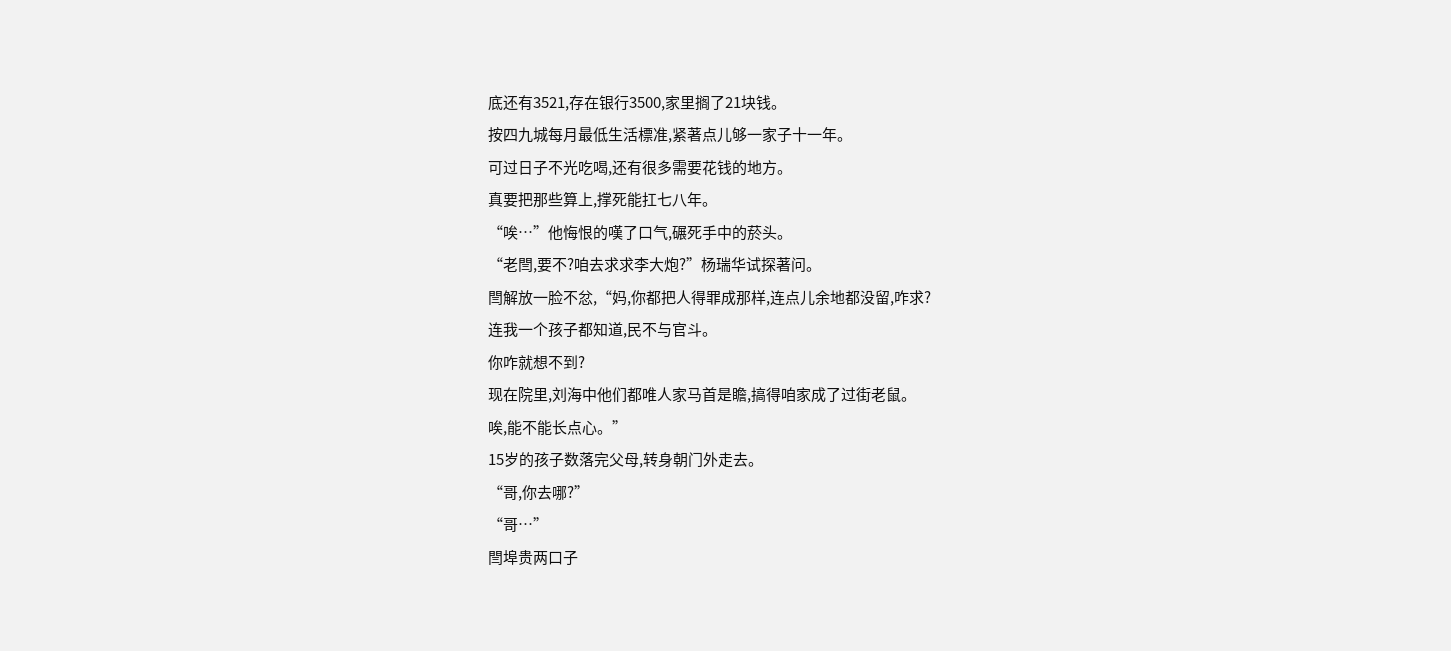底还有3521,存在银行3500,家里搁了21块钱。
按四九城每月最低生活標准,紧著点儿够一家子十一年。
可过日子不光吃喝,还有很多需要花钱的地方。
真要把那些算上,撑死能扛七八年。
“唉…”他悔恨的嘆了口气,碾死手中的菸头。
“老閆,要不?咱去求求李大炮?”杨瑞华试探著问。
閆解放一脸不忿,“妈,你都把人得罪成那样,连点儿余地都没留,咋求?
连我一个孩子都知道,民不与官斗。
你咋就想不到?
现在院里,刘海中他们都唯人家马首是瞻,搞得咱家成了过街老鼠。
唉,能不能长点心。”
15岁的孩子数落完父母,转身朝门外走去。
“哥,你去哪?”
“哥…”
閆埠贵两口子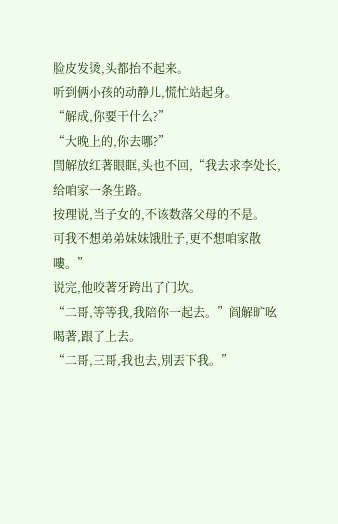脸皮发烫,头都抬不起来。
听到俩小孩的动静儿,慌忙站起身。
“解成,你要干什么?”
“大晚上的,你去哪?”
閆解放红著眼眶,头也不回,“我去求李处长,给咱家一条生路。
按理说,当子女的,不该数落父母的不是。
可我不想弟弟妹妹饿肚子,更不想咱家散嘍。”
说完,他咬著牙跨出了门坎。
“二哥,等等我,我陪你一起去。”阎解旷吆喝著,跟了上去。
“二哥,三哥,我也去,別丟下我。”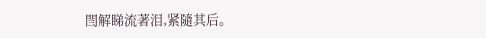閆解睇流著泪,紧隨其后。